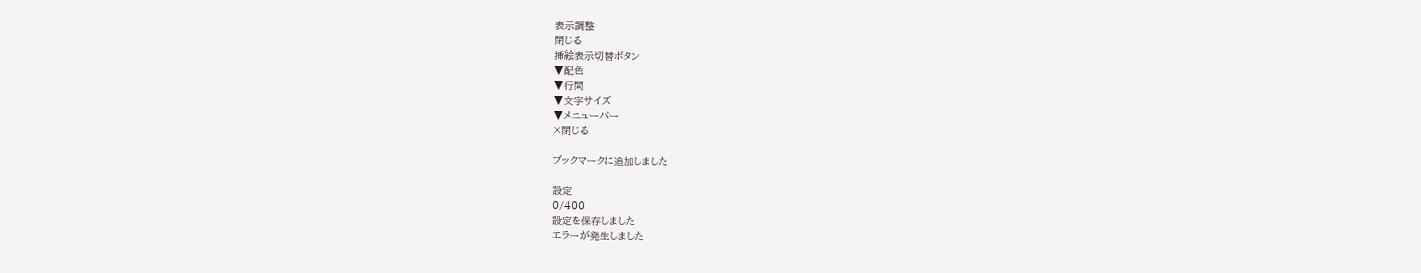表示調整
閉じる
挿絵表示切替ボタン
▼配色
▼行間
▼文字サイズ
▼メニューバー
×閉じる

ブックマークに追加しました

設定
0/400
設定を保存しました
エラーが発生しました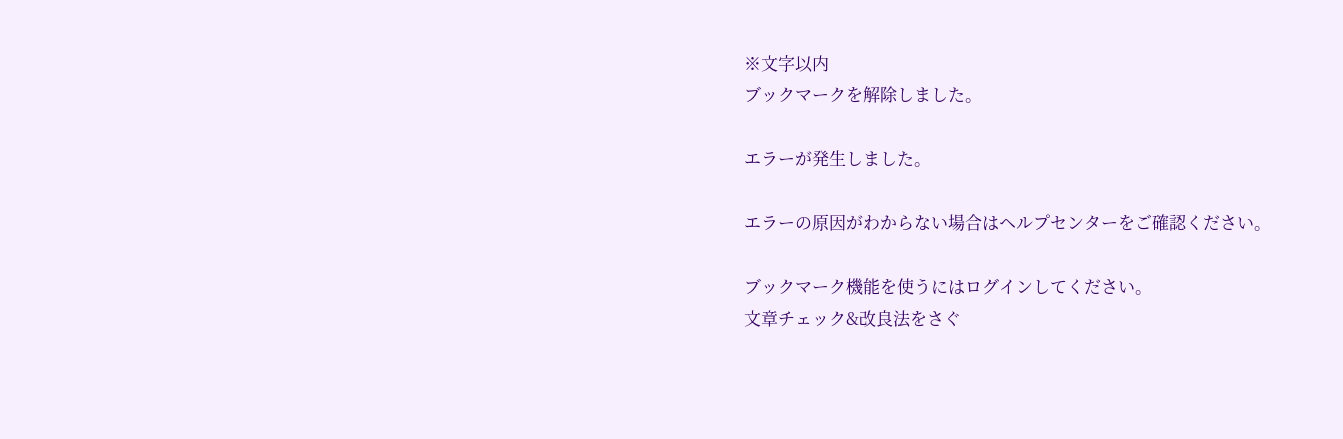※文字以内
ブックマークを解除しました。

エラーが発生しました。

エラーの原因がわからない場合はヘルプセンターをご確認ください。

ブックマーク機能を使うにはログインしてください。
文章チェック&改良法をさぐ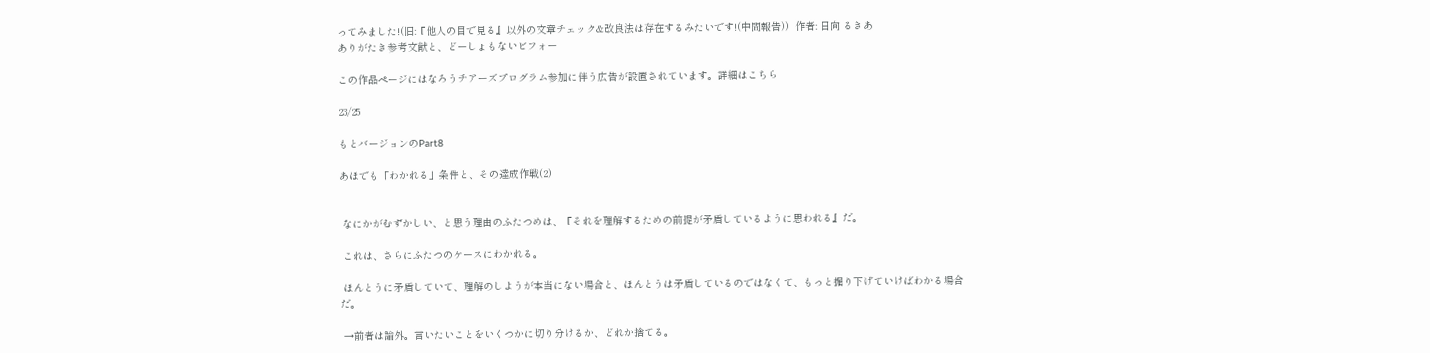ってみました!(旧:『他人の目で見る』以外の文章チェック&改良法は存在するみたいです!(中間報告))  作者: 日向 るきあ
ありがたき参考文献と、どーしょもないビフォー

この作品ページにはなろうチアーズプログラム参加に伴う広告が設置されています。詳細はこちら

23/25

もとバージョンのPart8

あほでも「わかれる」条件と、その達成作戦(2)


 なにかがむずかしい、と思う理由のふたつめは、『それを理解するための前提が矛盾しているように思われる』だ。

 これは、さらにふたつのケースにわかれる。

 ほんとうに矛盾していて、理解のしようが本当にない場合と、ほんとうは矛盾しているのではなくて、もっと掘り下げていけばわかる場合だ。

 →前者は論外。言いたいことをいくつかに切り分けるか、どれか捨てる。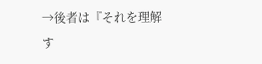→後者は『それを理解す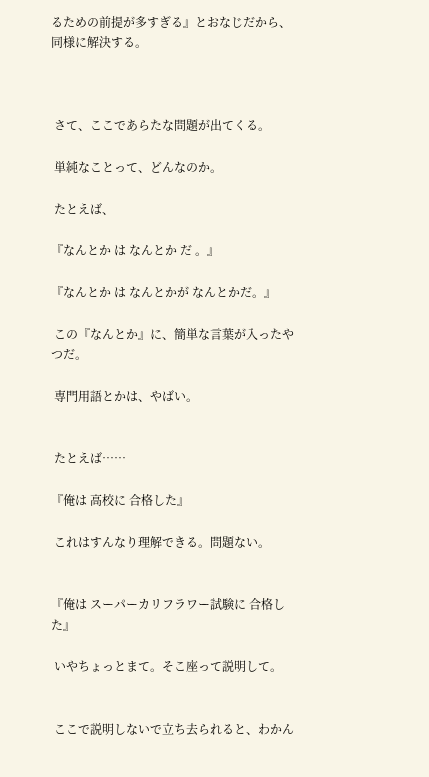るための前提が多すぎる』とおなじだから、同様に解決する。



 さて、ここであらたな問題が出てくる。

 単純なことって、どんなのか。

 たとえば、

『なんとか は なんとか だ 。』

『なんとか は なんとかが なんとかだ。』

 この『なんとか』に、簡単な言葉が入ったやつだ。

 専門用語とかは、やばい。


 たとえば……

『俺は 高校に 合格した』

 これはすんなり理解できる。問題ない。


『俺は スーパーカリフラワー試験に 合格した』

 いやちょっとまて。そこ座って説明して。


 ここで説明しないで立ち去られると、わかん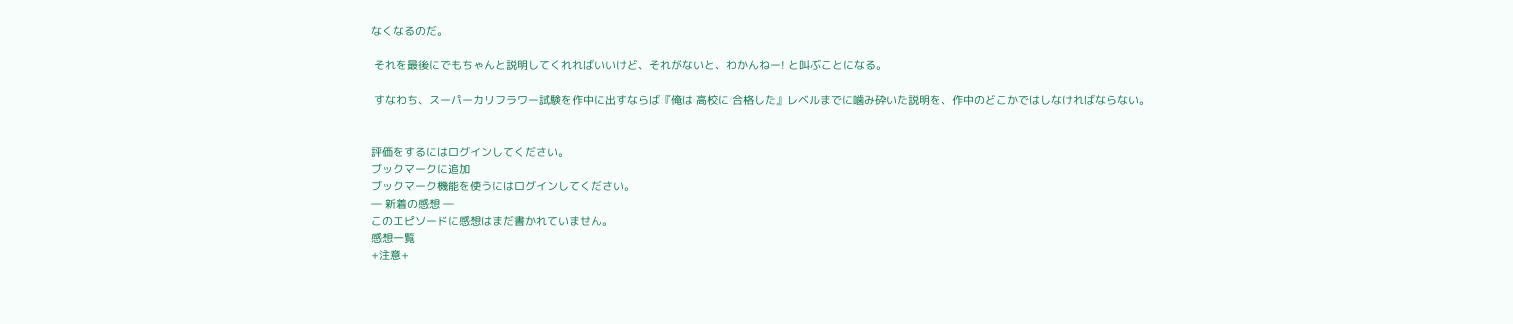なくなるのだ。

 それを最後にでもちゃんと説明してくれればいいけど、それがないと、わかんねー! と叫ぶことになる。

 すなわち、スーパーカリフラワー試験を作中に出すならば『俺は 高校に 合格した』レベルまでに噛み砕いた説明を、作中のどこかではしなければならない。


評価をするにはログインしてください。
ブックマークに追加
ブックマーク機能を使うにはログインしてください。
― 新着の感想 ―
このエピソードに感想はまだ書かれていません。
感想一覧
+注意+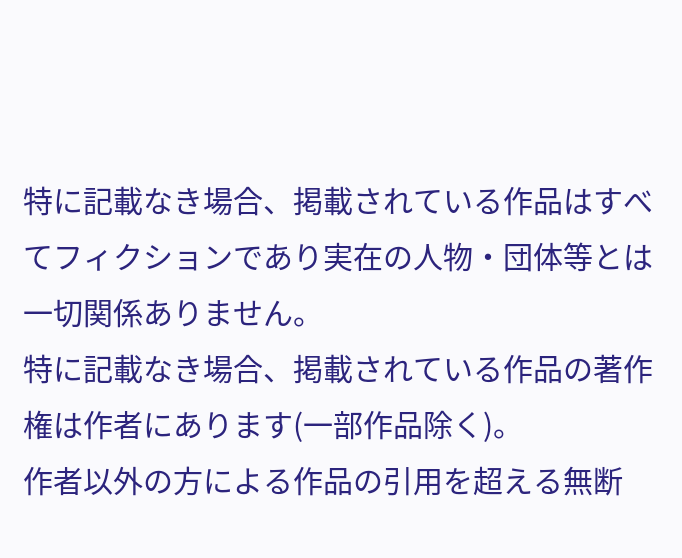特に記載なき場合、掲載されている作品はすべてフィクションであり実在の人物・団体等とは一切関係ありません。
特に記載なき場合、掲載されている作品の著作権は作者にあります(一部作品除く)。
作者以外の方による作品の引用を超える無断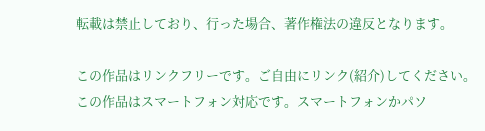転載は禁止しており、行った場合、著作権法の違反となります。

この作品はリンクフリーです。ご自由にリンク(紹介)してください。
この作品はスマートフォン対応です。スマートフォンかパソ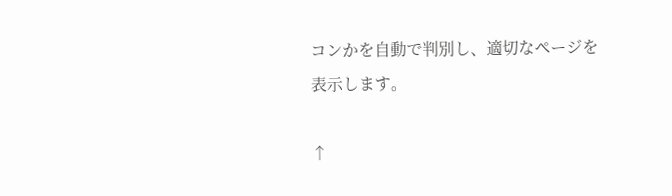コンかを自動で判別し、適切なページを表示します。

↑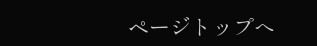ページトップへ